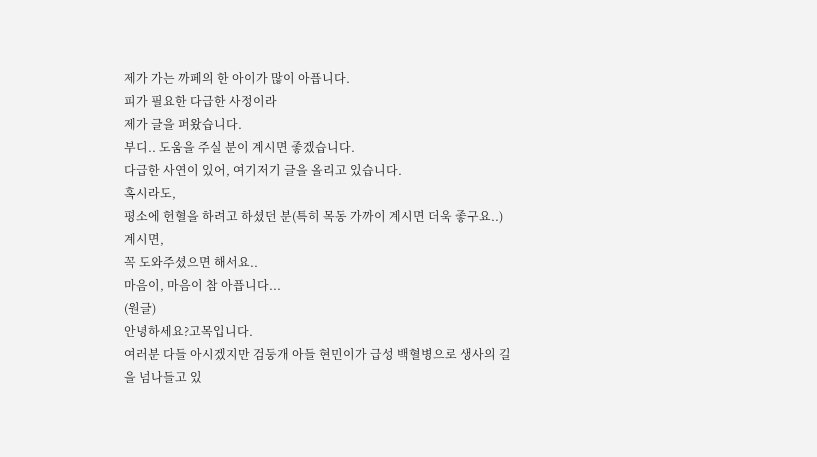제가 가는 까페의 한 아이가 많이 아픕니다.
피가 필요한 다급한 사정이라
제가 글을 퍼왔습니다.
부디.. 도움을 주실 분이 계시면 좋겠습니다.
다급한 사연이 있어, 여기저기 글을 올리고 있습니다.
혹시라도,
평소에 헌혈을 하려고 하셨던 분(특히 목동 가까이 계시면 더욱 좋구요..)계시면,
꼭 도와주셨으면 해서요..
마음이, 마음이 참 아픕니다...
(원글)
안녕하세요?고목입니다.
여러분 다들 아시겠지만 검둥개 아들 현민이가 급성 백혈병으로 생사의 길을 넘나들고 있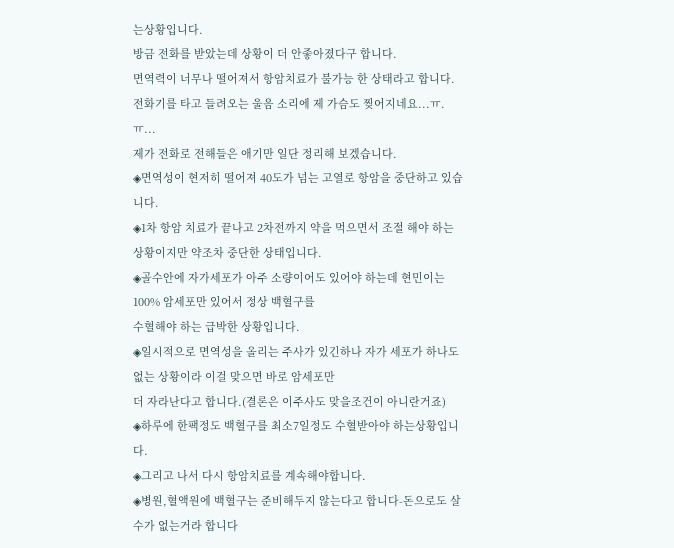는상황입니다.
방금 전화를 받았는데 상황이 더 안좋아졌다구 합니다.
면역력이 너무나 떨어져서 항암치료가 불가능 한 상태라고 합니다.
전화기를 타고 들려오는 울음 소리에 제 가슴도 찢어지네요...ㅠ.ㅠ...
제가 전화로 전해들은 애기만 일단 정리해 보겠습니다.
◈면역성이 현저히 떨어져 40도가 넘는 고열로 항암을 중단하고 있습니다.
◈1차 항암 치료가 끝나고 2차전까지 약을 먹으면서 조절 해야 하는 상황이지만 약조차 중단한 상태입니다.
◈골수안에 자가세포가 아주 소량이어도 있어야 하는데 현민이는 100% 암세포만 있어서 정상 백혈구를
수혈해야 하는 급박한 상황입니다.
◈일시적으로 면역성을 올리는 주사가 있긴하나 자가 세포가 하나도 없는 상황이라 이걸 맞으면 바로 암세포만
더 자라난다고 합니다.(결론은 이주사도 맞을조건이 아니란거죠)
◈하루에 한팩정도 백혈구를 최소7일정도 수혈받아야 하는상황입니다.
◈그리고 나서 다시 항암치료를 계속해야합니다.
◈병원,혈액원에 백혈구는 준비해두지 않는다고 합니다-돈으로도 살수가 없는거라 합니다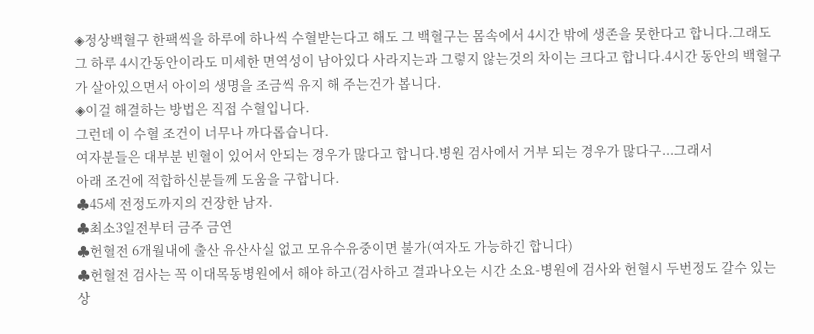◈정상백혈구 한팩씩을 하루에 하나씩 수혈받는다고 해도 그 백혈구는 몸속에서 4시간 밖에 생존을 못한다고 합니다.그래도 그 하루 4시간동안이라도 미세한 면역성이 남아있다 사라지는과 그렇지 않는것의 차이는 크다고 합니다.4시간 동안의 백혈구가 살아있으면서 아이의 생명을 조금씩 유지 해 주는건가 봅니다.
◈이걸 해결하는 방법은 직접 수혈입니다.
그런데 이 수혈 조건이 너무나 까다롭습니다.
여자분들은 대부분 빈혈이 있어서 안되는 경우가 많다고 합니다.병원 검사에서 거부 되는 경우가 많다구...그래서
아래 조건에 적합하신분들께 도움을 구합니다.
♣45세 전정도까지의 건장한 남자.
♣최소3일전부터 금주 금연
♣헌혈전 6개월내에 출산 유산사실 없고 모유수유중이면 불가(여자도 가능하긴 합니다)
♣헌혈전 검사는 꼭 이대목동병원에서 해야 하고(검사하고 결과나오는 시간 소요-병원에 검사와 헌혈시 두번정도 갈수 있는상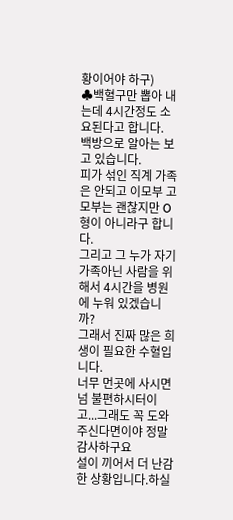황이어야 하구)
♣백혈구만 뽑아 내는데 4시간정도 소요된다고 합니다.
백방으로 알아는 보고 있습니다.
피가 섞인 직계 가족은 안되고 이모부 고모부는 괜찮지만 O형이 아니라구 합니다.
그리고 그 누가 자기 가족아닌 사람을 위해서 4시간을 병원에 누워 있겠습니까?
그래서 진짜 많은 희생이 필요한 수혈입니다.
너무 먼곳에 사시면 넘 불편하시터이고...그래도 꼭 도와 주신다면이야 정말 감사하구요
설이 끼어서 더 난감한 상황입니다.하실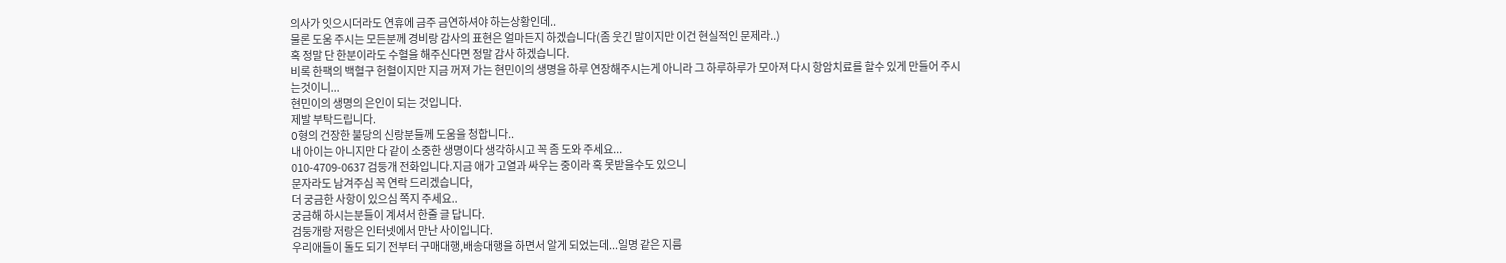의사가 잇으시더라도 연휴에 금주 금연하셔야 하는상황인데..
물론 도움 주시는 모든분께 경비랑 감사의 표현은 얼마든지 하겠습니다(좀 웃긴 말이지만 이건 현실적인 문제라..)
혹 정말 단 한분이라도 수혈을 해주신다면 정말 감사 하겠습니다.
비록 한팩의 백혈구 헌혈이지만 지금 꺼져 가는 현민이의 생명을 하루 연장해주시는게 아니라 그 하루하루가 모아져 다시 항암치료를 할수 있게 만들어 주시는것이니...
현민이의 생명의 은인이 되는 것입니다.
제발 부탁드립니다.
O형의 건장한 불당의 신랑분들께 도움을 청합니다..
내 아이는 아니지만 다 같이 소중한 생명이다 생각하시고 꼭 좀 도와 주세요...
010-4709-0637 검둥개 전화입니다.지금 애가 고열과 싸우는 중이라 혹 못받을수도 있으니
문자라도 남겨주심 꼭 연락 드리겠습니다,
더 궁금한 사항이 있으심 쪽지 주세요..
궁금해 하시는분들이 계셔서 한줄 글 답니다.
검둥개랑 저랑은 인터넷에서 만난 사이입니다.
우리애들이 돌도 되기 전부터 구매대행,배송대행을 하면서 알게 되었는데...일명 같은 지름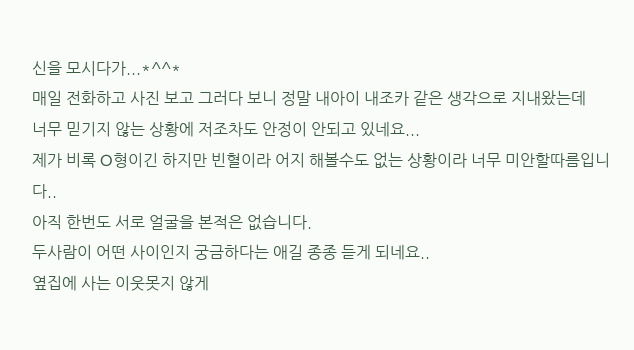신을 모시다가...*^^*
매일 전화하고 사진 보고 그러다 보니 정말 내아이 내조카 같은 생각으로 지내왔는데
너무 믿기지 않는 상황에 저조차도 안정이 안되고 있네요...
제가 비록 O형이긴 하지만 빈혈이라 어지 해볼수도 없는 상황이라 너무 미안할따름입니다..
아직 한번도 서로 얼굴을 본적은 없습니다.
두사람이 어떤 사이인지 궁금하다는 애길 종종 듣게 되네요..
옆집에 사는 이웃못지 않게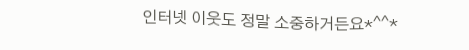인터넷 이웃도 정말 소중하거든요*^^*